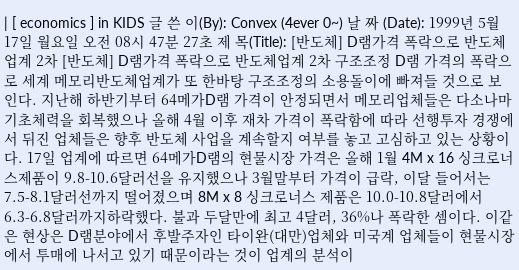| [ economics ] in KIDS 글 쓴 이(By): Convex (4ever 0~) 날 짜 (Date): 1999년 5월 17일 월요일 오전 08시 47분 27초 제 목(Title): [반도체] D램가격 폭락으로 반도체업계 2차 [반도체] D램가격 폭락으로 반도체업계 2차 구조조정 D램 가격의 폭락으로 세계 메모리반도체업계가 또 한바탕 구조조정의 소용돌이에 빠져들 것으로 보인다. 지난해 하반기부터 64메가D램 가격이 안정되면서 메모리업체들은 다소나마 기초체력을 회복했으나 올해 4월 이후 재차 가격이 폭락함에 따라 선행투자 경쟁에서 뒤진 업체들은 향후 반도체 사업을 계속할지 여부를 놓고 고심하고 있는 상황이다. 17일 업계에 따르면 64메가D램의 현물시장 가격은 올해 1월 4M x 16 싱크로너스제품이 9.8-10.6달러선을 유지했으나 3월말부터 가격이 급락, 이달 들어서는 7.5-8.1달러선까지 떨어졌으며 8M x 8 싱크로너스 제품은 10.0-10.8달러에서 6.3-6.8달러까지하락했다. 불과 두달만에 최고 4달러, 36%나 폭락한 셈이다. 이같은 현상은 D램분야에서 후발주자인 타이완(대만)업체와 미국계 업체들이 현물시장에서 투매에 나서고 있기 때문이라는 것이 업계의 분석이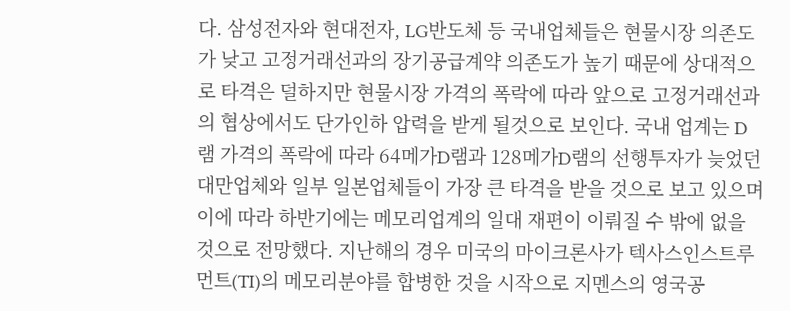다. 삼성전자와 현대전자, LG반도체 등 국내업체들은 현물시장 의존도가 낮고 고정거래선과의 장기공급계약 의존도가 높기 때문에 상대적으로 타격은 덜하지만 현물시장 가격의 폭락에 따라 앞으로 고정거래선과의 협상에서도 단가인하 압력을 받게 될것으로 보인다. 국내 업계는 D램 가격의 폭락에 따라 64메가D램과 128메가D램의 선행투자가 늦었던 대만업체와 일부 일본업체들이 가장 큰 타격을 받을 것으로 보고 있으며 이에 따라 하반기에는 메모리업계의 일대 재편이 이뤄질 수 밖에 없을 것으로 전망했다. 지난해의 경우 미국의 마이크론사가 텍사스인스트루먼트(TI)의 메모리분야를 합병한 것을 시작으로 지멘스의 영국공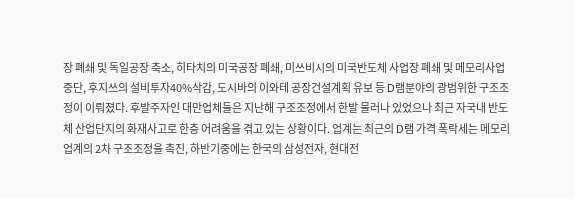장 폐쇄 및 독일공장 축소, 히타치의 미국공장 폐쇄, 미쓰비시의 미국반도체 사업장 폐쇄 및 메모리사업 중단, 후지쓰의 설비투자40%삭감, 도시바의 이와테 공장건설계획 유보 등 D램분야의 광범위한 구조조정이 이뤄졌다. 후발주자인 대만업체들은 지난해 구조조정에서 한발 물러나 있었으나 최근 자국내 반도체 산업단지의 화재사고로 한층 어려움을 겪고 있는 상황이다. 업계는 최근의 D램 가격 폭락세는 메모리업계의 2차 구조조정을 촉진, 하반기중에는 한국의 삼성전자, 현대전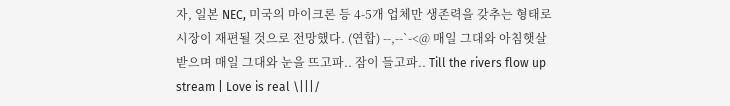자, 일본 NEC, 미국의 마이크론 등 4-5개 업체만 생존력을 갖추는 형태로 시장이 재편될 것으로 전망했다. (연합) --,--`-<@ 매일 그대와 아침햇살 받으며 매일 그대와 눈을 뜨고파.. 잠이 들고파.. Till the rivers flow up stream | Love is real \|||/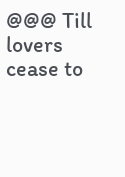@@@ Till lovers cease to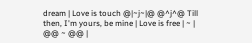dream | Love is touch @|~j~|@ @^j^@ Till then, I'm yours, be mine | Love is free | ~ | @@ ~ @@ |